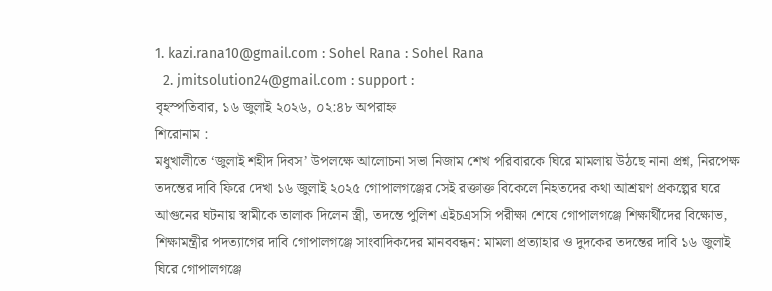1. kazi.rana10@gmail.com : Sohel Rana : Sohel Rana
  2. jmitsolution24@gmail.com : support :
বৃহস্পতিবার, ১৬ জুলাই ২০২৬, ০২:৪৮ অপরাহ্ন
শিরোনাম :
মধুখালীতে ‘জুলাই শহীদ দিবস’ উপলক্ষে আলোচনা সভা নিজাম শেখ পরিবারকে ঘিরে মামলায় উঠছে নানা প্রশ্ন, নিরপেক্ষ তদন্তের দাবি ফিরে দেখা ১৬ জুলাই ২০২৫ গোপালগঞ্জের সেই রক্তাক্ত বিকেলে নিহতদের কথা আশ্রয়ণ প্রকল্পের ঘরে আগুনের ঘটনায় স্বামীকে তালাক দিলেন স্ত্রী, তদন্তে পুলিশ এইচএসসি পরীক্ষা শেষে গোপালগঞ্জে শিক্ষার্থীদের বিক্ষোভ, শিক্ষামন্ত্রীর পদত্যাগের দাবি গোপালগঞ্জে সাংবাদিকদের মানববন্ধন: মামলা প্রত্যাহার ও দুদকের তদন্তের দাবি ১৬ জুলাই ঘিরে গোপালগঞ্জে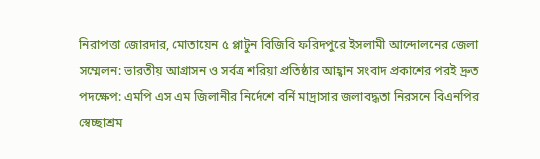নিরাপত্তা জোরদার, মোতায়েন ৫ প্লাটুন বিজিবি ফরিদপুরে ইসলামী আন্দোলনের জেলা সম্মেলন: ভারতীয় আগ্রাসন ও সর্বত্র শরিয়া প্রতিষ্ঠার আহ্বান সংবাদ প্রকাশের পরই দ্রুত পদক্ষেপ: এমপি এস এম জিলানীর নির্দেশে বর্নি মাদ্রাসার জলাবদ্ধতা নিরসনে বিএনপির স্বেচ্ছাশ্রম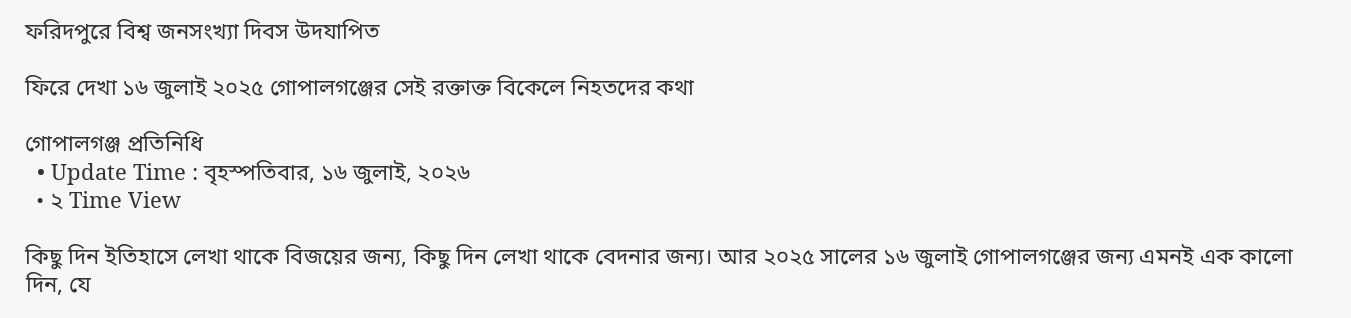ফরিদপুরে বিশ্ব জনসংখ্যা দিবস উদযাপিত

ফিরে দেখা ১৬ জুলাই ২০২৫ গোপালগঞ্জের সেই রক্তাক্ত বিকেলে নিহতদের কথা

গোপালগঞ্জ প্রতিনিধি
  • Update Time : বৃহস্পতিবার, ১৬ জুলাই, ২০২৬
  • ২ Time View

কিছু দিন ইতিহাসে লেখা থাকে বিজয়ের জন্য, কিছু দিন লেখা থাকে বেদনার জন্য। আর ২০২৫ সালের ১৬ জুলাই গোপালগঞ্জের জন্য এমনই এক কালো দিন, যে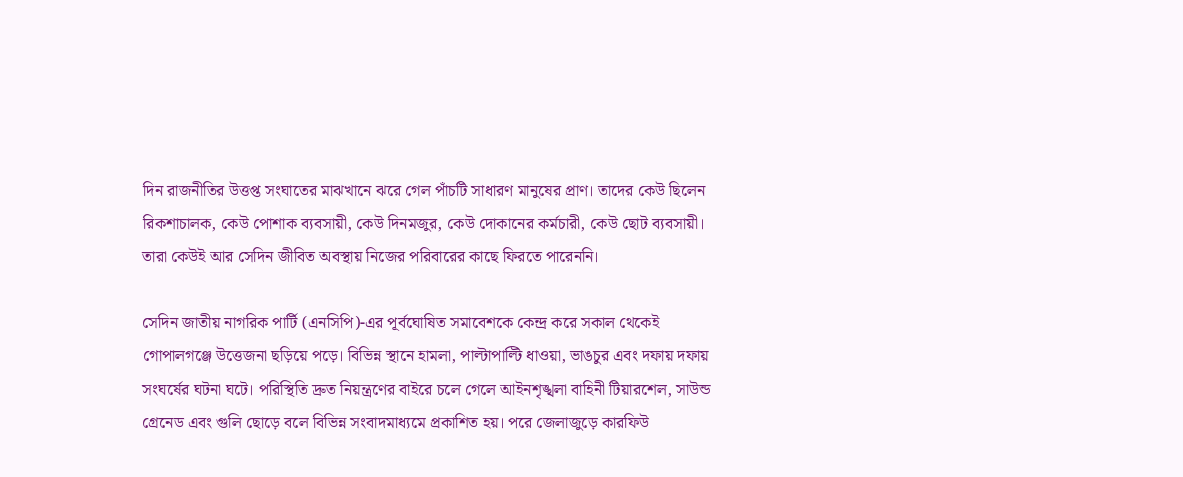দিন রাজনীতির উত্তপ্ত সংঘাতের মাঝখানে ঝরে গেল পাঁচটি সাধারণ মানুষের প্রাণ। তাদের কেউ ছিলেন রিকশাচালক, কেউ পোশাক ব্যবসায়ী, কেউ দিনমজুর, কেউ দোকানের কর্মচারী, কেউ ছোট ব্যবসায়ী। তারা কেউই আর সেদিন জীবিত অবস্থায় নিজের পরিবারের কাছে ফিরতে পারেননি।

সেদিন জাতীয় নাগরিক পার্টি (এনসিপি)-এর পূর্বঘোষিত সমাবেশকে কেন্দ্র করে সকাল থেকেই গোপালগঞ্জে উত্তেজনা ছড়িয়ে পড়ে। বিভিন্ন স্থানে হামলা, পাল্টাপাল্টি ধাওয়া, ভাঙচুর এবং দফায় দফায় সংঘর্ষের ঘটনা ঘটে। পরিস্থিতি দ্রুত নিয়ন্ত্রণের বাইরে চলে গেলে আইনশৃঙ্খলা বাহিনী টিয়ারশেল, সাউন্ড গ্রেনেড এবং গুলি ছোড়ে বলে বিভিন্ন সংবাদমাধ্যমে প্রকাশিত হয়। পরে জেলাজুড়ে কারফিউ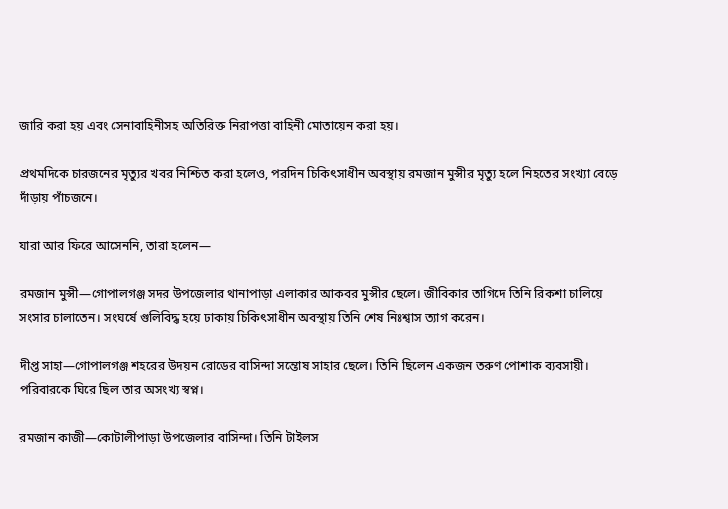জারি করা হয় এবং সেনাবাহিনীসহ অতিরিক্ত নিরাপত্তা বাহিনী মোতায়েন করা হয়।

প্রথমদিকে চারজনের মৃত্যুর খবর নিশ্চিত করা হলেও, পরদিন চিকিৎসাধীন অবস্থায় রমজান মুন্সীর মৃত্যু হলে নিহতের সংখ্যা বেড়ে দাঁড়ায় পাঁচজনে।

যারা আর ফিরে আসেননি, তারা হলেন—

রমজান মুন্সী—গোপালগঞ্জ সদর উপজেলার থানাপাড়া এলাকার আকবর মুন্সীর ছেলে। জীবিকার তাগিদে তিনি রিকশা চালিয়ে সংসার চালাতেন। সংঘর্ষে গুলিবিদ্ধ হয়ে ঢাকায় চিকিৎসাধীন অবস্থায় তিনি শেষ নিঃশ্বাস ত্যাগ করেন।

দীপ্ত সাহা—গোপালগঞ্জ শহরের উদয়ন রোডের বাসিন্দা সন্তোষ সাহার ছেলে। তিনি ছিলেন একজন তরুণ পোশাক ব্যবসায়ী। পরিবারকে ঘিরে ছিল তার অসংখ্য স্বপ্ন।

রমজান কাজী—কোটালীপাড়া উপজেলার বাসিন্দা। তিনি টাইলস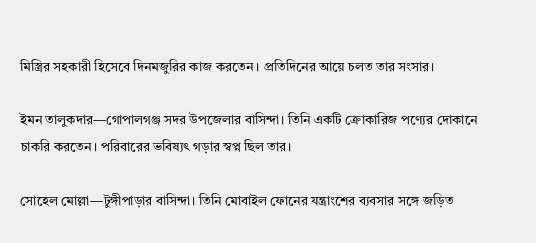মিস্ত্রির সহকারী হিসেবে দিনমজুরির কাজ করতেন। প্রতিদিনের আয়ে চলত তার সংসার।

ইমন তালুকদার—গোপালগঞ্জ সদর উপজেলার বাসিন্দা। তিনি একটি ক্রোকারিজ পণ্যের দোকানে চাকরি করতেন। পরিবারের ভবিষ্যৎ গড়ার স্বপ্ন ছিল তার।

সোহেল মোল্লা—টুঙ্গীপাড়ার বাসিন্দা। তিনি মোবাইল ফোনের যন্ত্রাংশের ব্যবসার সঙ্গে জড়িত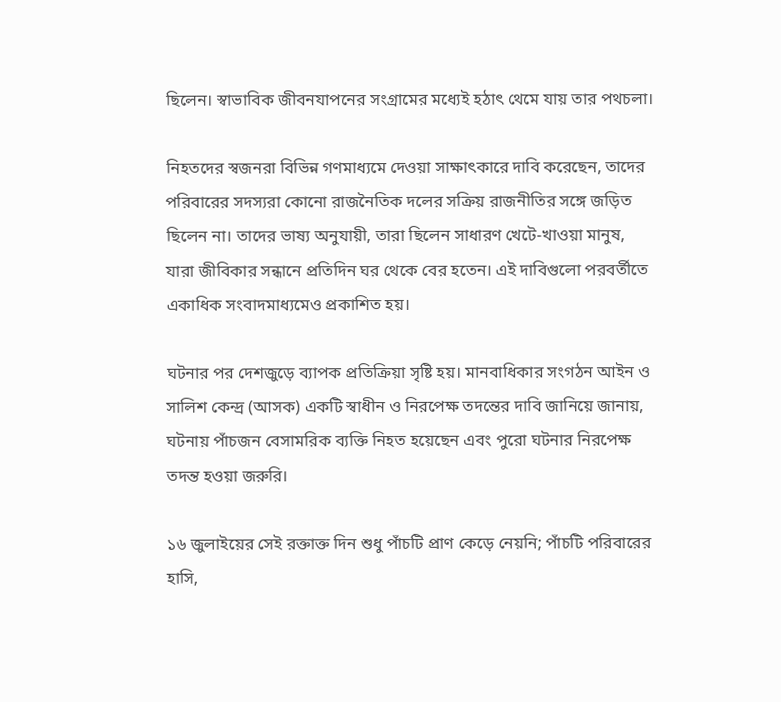ছিলেন। স্বাভাবিক জীবনযাপনের সংগ্রামের মধ্যেই হঠাৎ থেমে যায় তার পথচলা।

নিহতদের স্বজনরা বিভিন্ন গণমাধ্যমে দেওয়া সাক্ষাৎকারে দাবি করেছেন, তাদের পরিবারের সদস্যরা কোনো রাজনৈতিক দলের সক্রিয় রাজনীতির সঙ্গে জড়িত ছিলেন না। তাদের ভাষ্য অনুযায়ী, তারা ছিলেন সাধারণ খেটে-খাওয়া মানুষ, যারা জীবিকার সন্ধানে প্রতিদিন ঘর থেকে বের হতেন। এই দাবিগুলো পরবর্তীতে একাধিক সংবাদমাধ্যমেও প্রকাশিত হয়।

ঘটনার পর দেশজুড়ে ব্যাপক প্রতিক্রিয়া সৃষ্টি হয়। মানবাধিকার সংগঠন আইন ও সালিশ কেন্দ্র (আসক) একটি স্বাধীন ও নিরপেক্ষ তদন্তের দাবি জানিয়ে জানায়, ঘটনায় পাঁচজন বেসামরিক ব্যক্তি নিহত হয়েছেন এবং পুরো ঘটনার নিরপেক্ষ তদন্ত হওয়া জরুরি।

১৬ জুলাইয়ের সেই রক্তাক্ত দিন শুধু পাঁচটি প্রাণ কেড়ে নেয়নি; পাঁচটি পরিবারের হাসি,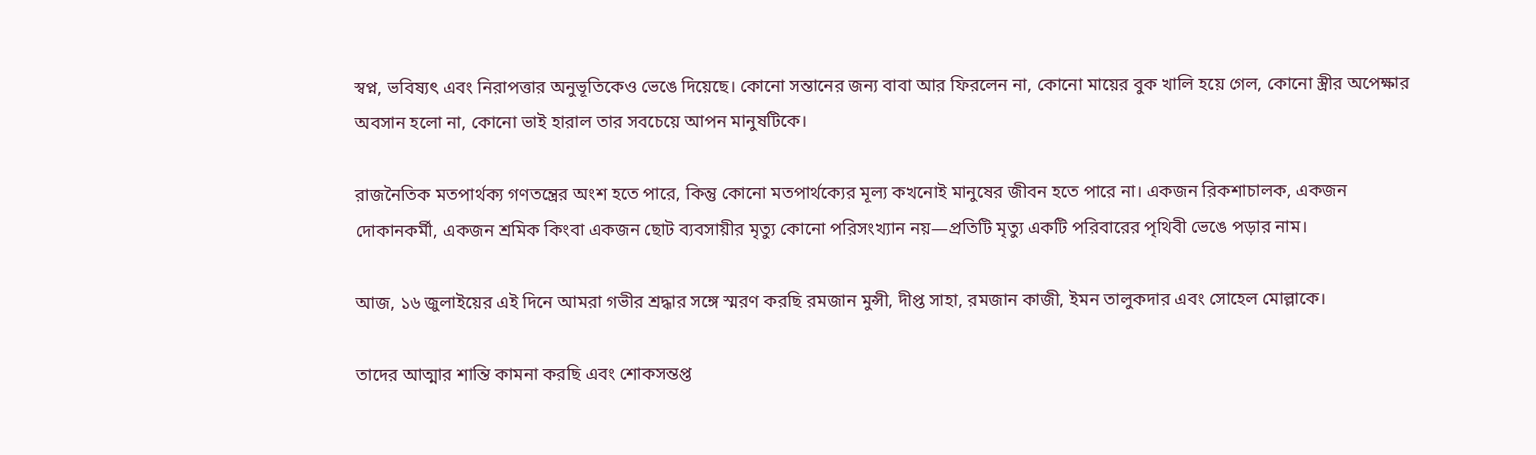স্বপ্ন, ভবিষ্যৎ এবং নিরাপত্তার অনুভূতিকেও ভেঙে দিয়েছে। কোনো সন্তানের জন্য বাবা আর ফিরলেন না, কোনো মায়ের বুক খালি হয়ে গেল, কোনো স্ত্রীর অপেক্ষার অবসান হলো না, কোনো ভাই হারাল তার সবচেয়ে আপন মানুষটিকে।

রাজনৈতিক মতপার্থক্য গণতন্ত্রের অংশ হতে পারে, কিন্তু কোনো মতপার্থক্যের মূল্য কখনোই মানুষের জীবন হতে পারে না। একজন রিকশাচালক, একজন দোকানকর্মী, একজন শ্রমিক কিংবা একজন ছোট ব্যবসায়ীর মৃত্যু কোনো পরিসংখ্যান নয়—প্রতিটি মৃত্যু একটি পরিবারের পৃথিবী ভেঙে পড়ার নাম।

আজ, ১৬ জুলাইয়ের এই দিনে আমরা গভীর শ্রদ্ধার সঙ্গে স্মরণ করছি রমজান মুন্সী, দীপ্ত সাহা, রমজান কাজী, ইমন তালুকদার এবং সোহেল মোল্লাকে।

তাদের আত্মার শান্তি কামনা করছি এবং শোকসন্তপ্ত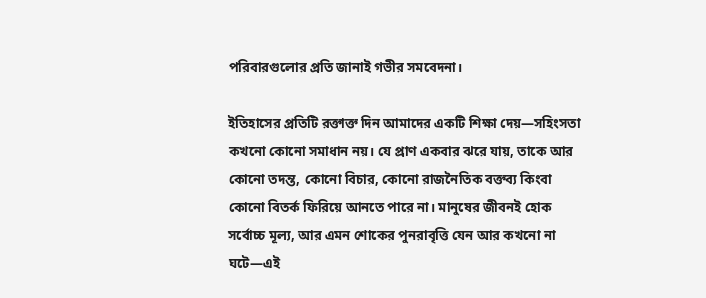পরিবারগুলোর প্রতি জানাই গভীর সমবেদনা।

ইতিহাসের প্রতিটি রক্তাক্ত দিন আমাদের একটি শিক্ষা দেয়—সহিংসতা কখনো কোনো সমাধান নয়। যে প্রাণ একবার ঝরে যায়, তাকে আর কোনো তদন্ত, কোনো বিচার, কোনো রাজনৈতিক বক্তব্য কিংবা কোনো বিতর্ক ফিরিয়ে আনতে পারে না। মানুষের জীবনই হোক সর্বোচ্চ মূল্য, আর এমন শোকের পুনরাবৃত্তি যেন আর কখনো না ঘটে—এই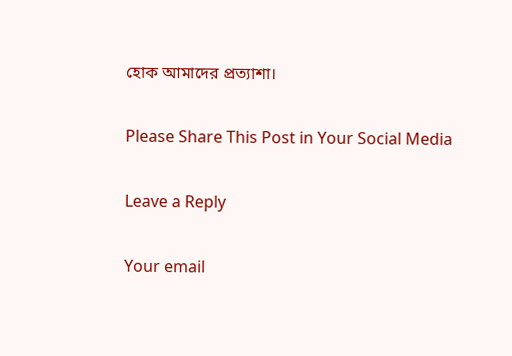হোক আমাদের প্রত্যাশা।

Please Share This Post in Your Social Media

Leave a Reply

Your email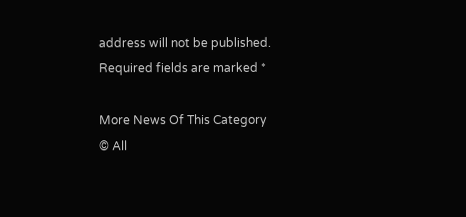address will not be published. Required fields are marked *

More News Of This Category
© All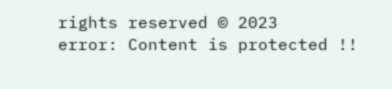rights reserved © 2023
error: Content is protected !!